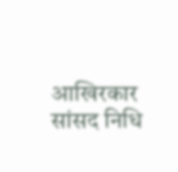आखिरकार सांसद निधि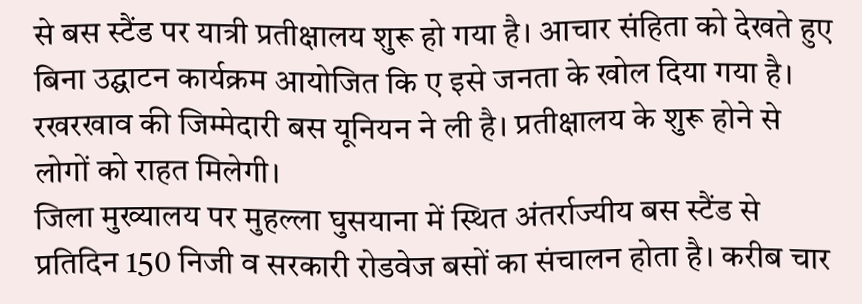से बस स्टैंड पर यात्री प्रतीक्षालय शुरू हो गया है। आचार संहिता को देखते हुए बिना उद्घाटन कार्यक्रम आयोजित कि ए इसे जनता के खोल दिया गया है। रखरखाव की जिम्मेदारी बस यूनियन ने ली है। प्रतीक्षालय के शुरू होने से लोगों को राहत मिलेगी।
जिला मुख्यालय पर मुहल्ला घुसयाना में स्थित अंतर्राज्यीय बस स्टैंड से प्रतिदिन 150 निजी व सरकारी रोडवेज बसों का संचालन होता है। करीब चार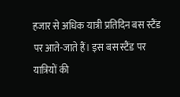हजार से अधिक यात्री प्रतिदिन बस स्टैंड पर आते-जाते हैं। इस बस स्टैंड पर यात्रियों की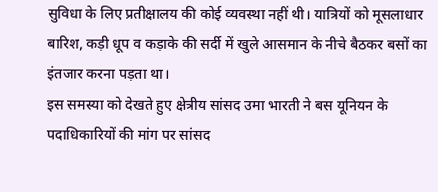सुविधा के लिए प्रतीक्षालय की कोई व्यवस्था नहीं थी। यात्रियों को मूसलाधार बारिश, कड़ी धूप व कड़ाके की सर्दी में खुले आसमान के नीचे बैठकर बसों का इंतजार करना पड़ता था।
इस समस्या को देखते हुए क्षेत्रीय सांसद उमा भारती ने बस यूनियन के पदाधिकारियों की मांग पर सांसद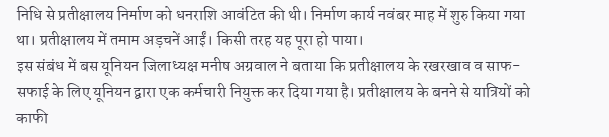निधि से प्रतीक्षालय निर्माण को धनराशि आवंटित की थी। निर्माण कार्य नवंबर माह में शुरु किया गया था। प्रतीक्षालय में तमाम अड़चनें आईं। किसी तरह यह पूरा हो पाया।
इस संबंध में बस यूनियन जिलाध्यक्ष मनीष अग्रवाल ने बताया कि प्रतीक्षालय के रखरखाव व साफ-सफाई के लिए यूनियन द्वारा एक कर्मचारी नियुक्त कर दिया गया है। प्रतीक्षालय के बनने से यात्रियों को काफी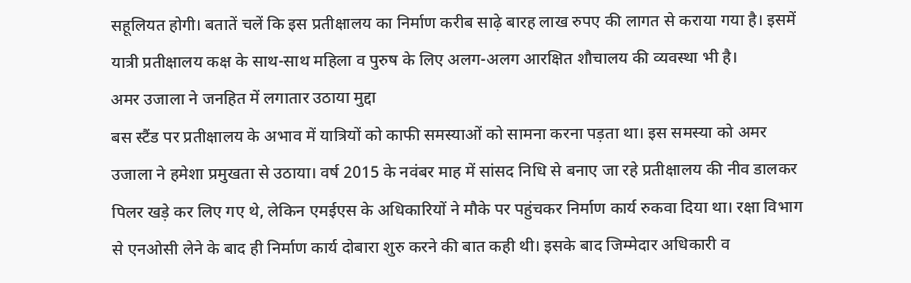सहूलियत होगी। बतातें चलें कि इस प्रतीक्षालय का निर्माण करीब साढ़े बारह लाख रुपए की लागत से कराया गया है। इसमें यात्री प्रतीक्षालय कक्ष के साथ-साथ महिला व पुरुष के लिए अलग-अलग आरक्षित शौचालय की व्यवस्था भी है।
अमर उजाला ने जनहित में लगातार उठाया मुद्दा
बस स्टैंड पर प्रतीक्षालय के अभाव में यात्रियों को काफी समस्याओं को सामना करना पड़ता था। इस समस्या को अमर उजाला ने हमेशा प्रमुखता से उठाया। वर्ष 2015 के नवंबर माह में सांसद निधि से बनाए जा रहे प्रतीक्षालय की नीव डालकर पिलर खड़े कर लिए गए थे, लेकिन एमईएस के अधिकारियों ने मौके पर पहुंचकर निर्माण कार्य रुकवा दिया था। रक्षा विभाग से एनओसी लेने के बाद ही निर्माण कार्य दोबारा शुरु करने की बात कही थी। इसके बाद जिम्मेदार अधिकारी व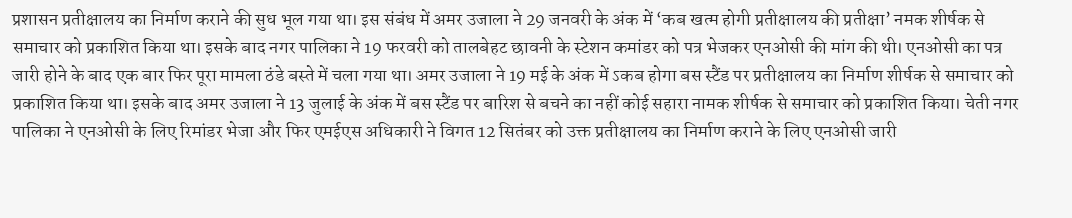प्रशासन प्रतीक्षालय का निर्माण कराने की सुध भूल गया था। इस संबंध में अमर उजाला ने 29 जनवरी के अंक में ‘कब खत्म होगी प्रतीक्षालय की प्रतीक्षा’ नमक शीर्षक से समाचार को प्रकाशित किया था। इसके बाद नगर पालिका ने 19 फरवरी को तालबेहट छावनी के स्टेशन कमांडर को पत्र भेजकर एनओसी की मांग की थी। एनओसी का पत्र जारी होने के बाद एक बार फिर पूरा मामला ठंडे बस्ते में चला गया था। अमर उजाला ने 19 मई के अंक में ऽकब होगा बस स्टैंड पर प्रतीक्षालय का निर्माण शीर्षक से समाचार को प्रकाशित किया था। इसके बाद अमर उजाला ने 13 जुलाई के अंक में बस स्टैंड पर बारिश से बचने का नहीं कोई सहारा नामक शीर्षक से समाचार को प्रकाशित किया। चेती नगर पालिका ने एनओसी के लिए रिमांडर भेजा और फिर एमईएस अधिकारी ने विगत 12 सितंबर को उक्त प्रतीक्षालय का निर्माण कराने के लिए एनओसी जारी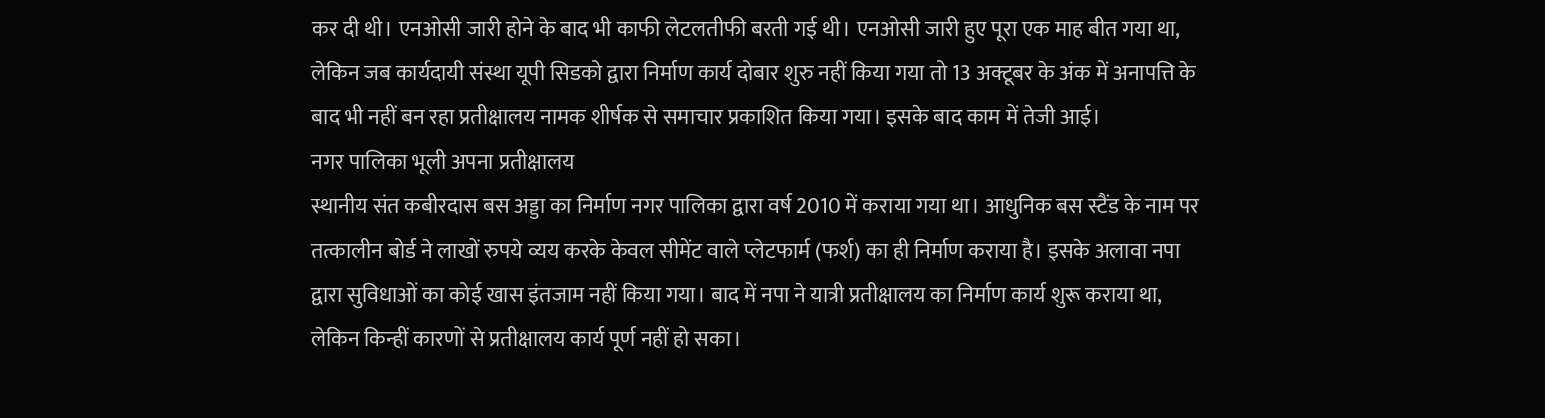कर दी थी। एनओसी जारी होने के बाद भी काफी लेटलतीफी बरती गई थी। एनओसी जारी हुए पूरा एक माह बीत गया था, लेकिन जब कार्यदायी संस्था यूपी सिडको द्वारा निर्माण कार्य दोबार शुरु नहीं किया गया तो 13 अक्टूबर के अंक में अनापत्ति के बाद भी नहीं बन रहा प्रतीक्षालय नामक शीर्षक से समाचार प्रकाशित किया गया। इसके बाद काम में तेजी आई।
नगर पालिका भूली अपना प्रतीक्षालय
स्थानीय संत कबीरदास बस अड्डा का निर्माण नगर पालिका द्वारा वर्ष 2010 में कराया गया था। आधुनिक बस स्टैंड के नाम पर तत्कालीन बोर्ड ने लाखों रुपये व्यय करके केवल सीमेंट वाले प्लेटफार्म (फर्श) का ही निर्माण कराया है। इसके अलावा नपा द्वारा सुविधाओं का कोई खास इंतजाम नहीं किया गया। बाद में नपा ने यात्री प्रतीक्षालय का निर्माण कार्य शुरू कराया था, लेकिन किन्हीं कारणों से प्रतीक्षालय कार्य पूर्ण नहीं हो सका।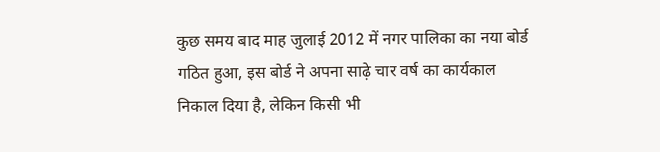कुछ समय बाद माह जुलाई 2012 में नगर पालिका का नया बोर्ड गठित हुआ, इस बोर्ड ने अपना साढ़े चार वर्ष का कार्यकाल निकाल दिया है, लेकिन किसी भी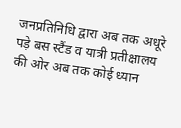जनप्रतिनिधि द्वारा अब तक अधूरे पड़े बस स्टैंड व यात्री प्रतीक्षालय की ओर अब तक कोई ध्यान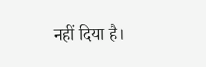नहीं दिया है।